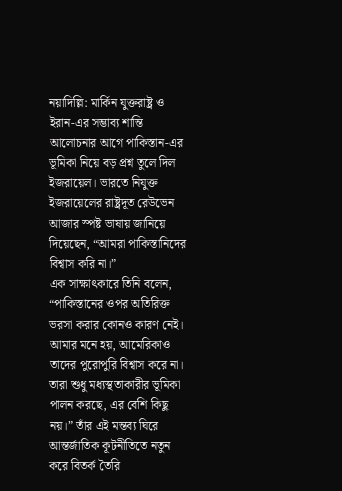নয়াদিল্লি: মার্কিন যুক্তরাষ্ট্র ও ইরান-এর সম্ভাব্য শান্তি আলোচনার আগে পাকিস্তান-এর ভূমিকা নিয়ে বড় প্রশ্ন তুলে দিল ইজরায়েল। ভারতে নিযুক্ত ইজরায়েলের রাষ্ট্রদূত রেউভেন আজার স্পষ্ট ভাষায় জানিয়ে দিয়েছেন, “আমরা পাকিস্তানিদের বিশ্বাস করি না।”
এক সাক্ষাৎকারে তিনি বলেন, “পাকিস্তানের ওপর অতিরিক্ত ভরসা করার কোনও কারণ নেই। আমার মনে হয়, আমেরিকাও তাদের পুরোপুরি বিশ্বাস করে না। তারা শুধু মধ্যস্থতাকারীর ভূমিকা পালন করছে, এর বেশি কিছু নয়।” তাঁর এই মন্তব্য ঘিরে আন্তর্জাতিক কূটনীতিতে নতুন করে বিতর্ক তৈরি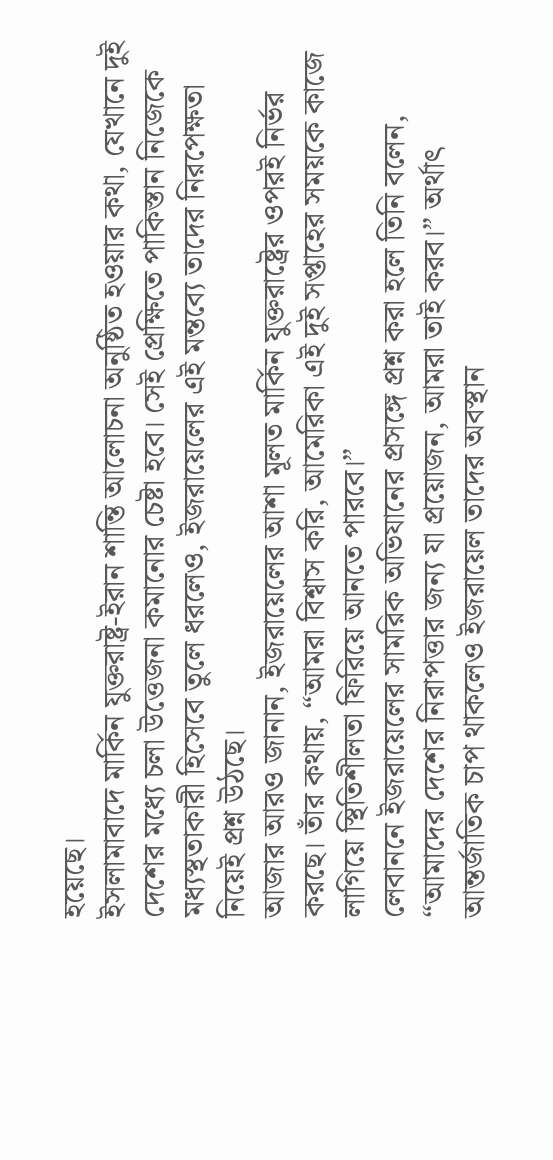হয়েছে।
ইসলামাবাদে মার্কিন যুক্তরাষ্ট্র-ইরান শান্তি আলোচনা অনুষ্ঠিত হওয়ার কথা, যেখানে দুই দেশের মধ্যে চলা উত্তেজনা কমানোর চেষ্টা হবে। সেই প্রেক্ষিতে পাকিস্তান নিজেকে মধ্যস্থতাকারী হিসেবে তুলে ধরলেও, ইজরায়েলের এই মন্তব্যে তাদের নিরপেক্ষতা নিয়েই প্রশ্ন উঠছে।
আজার আরও জানান, ইজরায়েলের আশা মূলত মার্কিন যুক্তরাষ্ট্রের ওপরই নির্ভর করছে। তাঁর কথায়, “আমরা বিশ্বাস করি, আমেরিকা এই দুই সপ্তাহের সময়কে কাজে লাগিয়ে স্থিতিশীলতা ফিরিয়ে আনতে পারবে।”
লেবাননে ইজরায়েলের সামরিক অভিযানের প্রসঙ্গে প্রশ্ন করা হলে তিনি বলেন, “আমাদের দেশের নিরাপত্তার জন্য যা প্রয়োজন, আমরা তাই করব।” অর্থাৎ আন্তর্জাতিক চাপ থাকলেও ইজরায়েল তাদের অবস্থান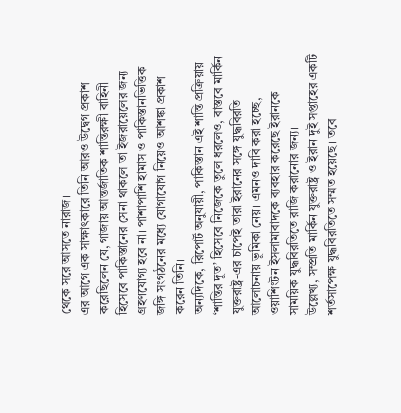থেকে সরে আসতে নারাজ।
এর আগে এক সাক্ষাৎকারে তিনি আরও উদ্বেগ প্রকাশ করেছিলেন যে, গাজায় আন্তর্জাতিক শান্তিরক্ষী বাহিনী হিসেবে পাকিস্তানের সেনা থাকলে তা ইজরায়েলের জন্য গ্রহণযোগ্য হবে না। পাশাপাশি হামাস ও পাকিস্তানভিত্তিক জঙ্গি সংগঠনের মধ্যে যোগাযোগ নিয়েও আশঙ্কা প্রকাশ করেন তিনি।
অন্যদিকে, রিপোর্ট অনুযায়ী, পাকিস্তান এই শান্তি প্রক্রিয়ায় ‘শান্তির দূত’ হিসেবে নিজেকে তুলে ধরলেও, বাস্তবে মার্কিন যুক্তরাষ্ট্র-এর চাপেই তারা ইরানের সঙ্গে যুদ্ধবিরতি আলোচনায় ভূমিকা নেয়। এমনও দাবি করা হচ্ছে, ওয়াশিংটন ইসলামাবাদকে ব্যবহার করেছে ইরানকে সাময়িক যুদ্ধবিরতিতে রাজি করানোর জন্য।
উল্লেখ্য, সম্প্রতি মার্কিন যুক্তরাষ্ট্র ও ইরান দুই সপ্তাহের একটি শর্তসাপেক্ষ যুদ্ধবিরতিতে সম্মত হয়েছে। তবে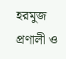হরমুজ প্রণালী ও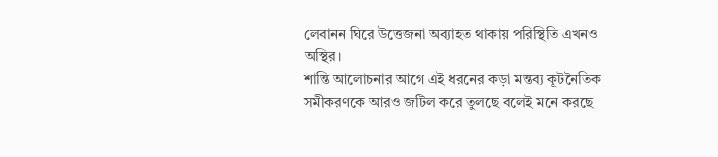লেবানন ঘিরে উত্তেজনা অব্যাহত থাকায় পরিস্থিতি এখনও অস্থির।
শান্তি আলোচনার আগে এই ধরনের কড়া মন্তব্য কূটনৈতিক সমীকরণকে আরও জটিল করে তুলছে বলেই মনে করছে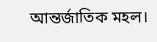আন্তর্জাতিক মহল।